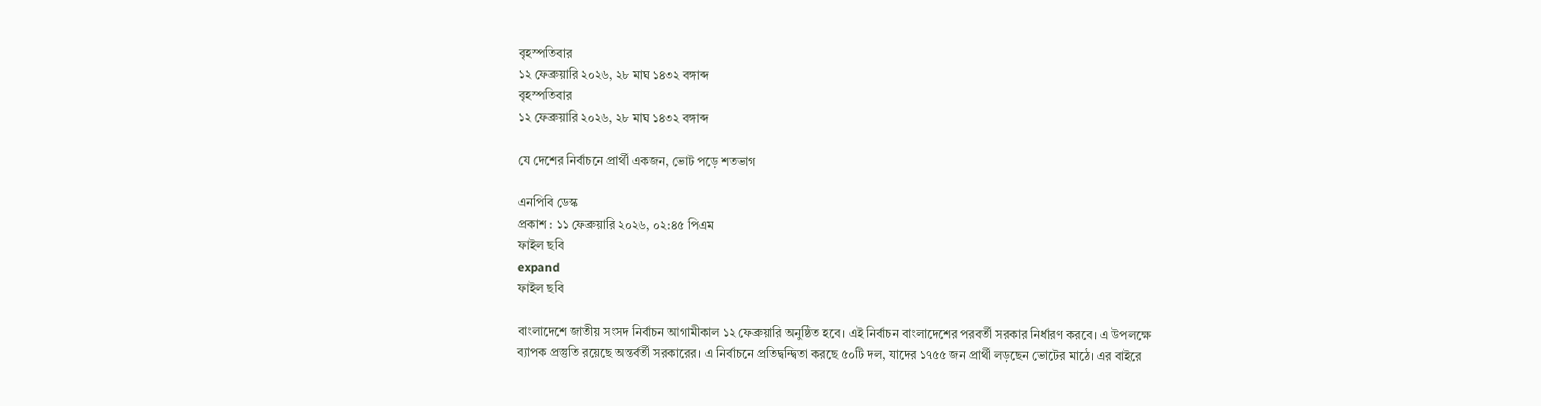বৃহস্পতিবার
১২ ফেব্রুয়ারি ২০২৬, ২৮ মাঘ ১৪৩২ বঙ্গাব্দ
বৃহস্পতিবার
১২ ফেব্রুয়ারি ২০২৬, ২৮ মাঘ ১৪৩২ বঙ্গাব্দ

যে দেশের নির্বাচনে প্রার্থী একজন, ভোট পড়ে শতভাগ

এনপিবি ডেস্ক
প্রকাশ : ১১ ফেব্রুয়ারি ২০২৬, ০২:৪৫ পিএম
ফাইল ছবি
expand
ফাইল ছবি

বাংলাদেশে জাতীয় সংসদ নির্বাচন আগামীকাল ১২ ফেব্রুয়ারি অনুষ্ঠিত হবে। এই নির্বাচন বাংলাদেশের পরবর্তী সরকার নির্ধারণ করবে। এ উপলক্ষে ব্যাপক প্রস্তুতি রয়েছে অন্তর্বর্তী সরকারের। এ নির্বাচনে প্রতিদ্বন্দ্বিতা করছে ৫০টি দল, যাদের ১৭৫৫ জন প্রার্থী লড়ছেন ভোটের মাঠে। এর বাইরে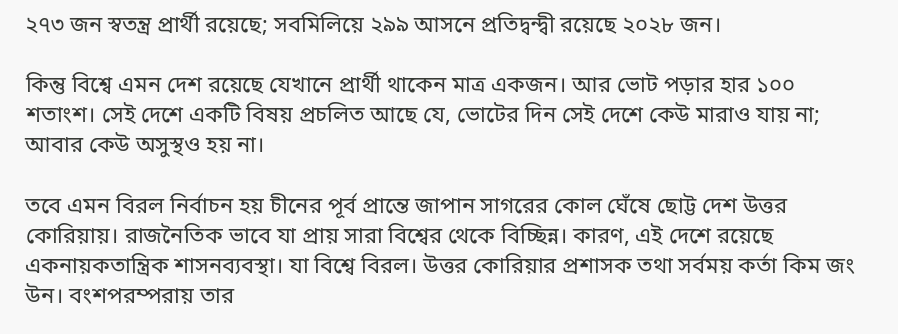২৭৩ জন স্বতন্ত্র প্রার্থী রয়েছে; সবমিলিয়ে ২৯৯ আসনে প্রতিদ্বন্দ্বী রয়েছে ২০২৮ জন।

কিন্তু বিশ্বে এমন দেশ রয়েছে যেখানে প্রার্থী থাকেন মাত্র একজন। আর ভোট পড়ার হার ১০০ শতাংশ। সেই দেশে একটি বিষয় প্রচলিত আছে যে, ভোটের দিন সেই দেশে কেউ মারাও যায় না; আবার কেউ অসুস্থও হয় না।

তবে এমন বিরল নির্বাচন হয় চীনের পূর্ব প্রান্তে জাপান সাগরের কোল ঘেঁষে ছোট্ট দেশ উত্তর কোরিয়ায়। রাজনৈতিক ভাবে যা প্রায় সারা বিশ্বের থেকে বিচ্ছিন্ন। কারণ, এই দেশে রয়েছে একনায়কতান্ত্রিক শাসনব্যবস্থা। যা বিশ্বে বিরল। উত্তর কোরিয়ার প্রশাসক তথা সর্বময় কর্তা কিম জং উন। বংশপরম্পরায় তার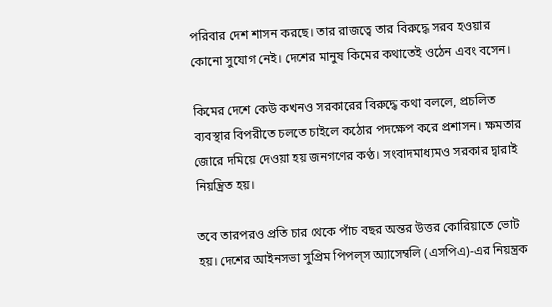পরিবার দেশ শাসন করছে। তার রাজত্বে তার বিরুদ্ধে সরব হওয়ার কোনো সুযোগ নেই। দেশের মানুষ কিমের কথাতেই ওঠেন এবং বসেন।

কিমের দেশে কেউ কখনও সরকারের বিরুদ্ধে কথা বললে, প্রচলিত ব্যবস্থার বিপরীতে চলতে চাইলে কঠোর পদক্ষেপ করে প্রশাসন। ক্ষমতার জোরে দমিয়ে দেওয়া হয় জনগণের কণ্ঠ। সংবাদমাধ্যমও সরকার দ্বারাই নিয়ন্ত্রিত হয়।

তবে তারপরও প্রতি চার থেকে পাঁচ বছর অন্তর উত্তর কোরিয়াতে ভোট হয়। দেশের আইনসভা সুপ্রিম পিপল্‌স অ্যাসেম্বলি (এসপিএ)-এর নিয়ন্ত্রক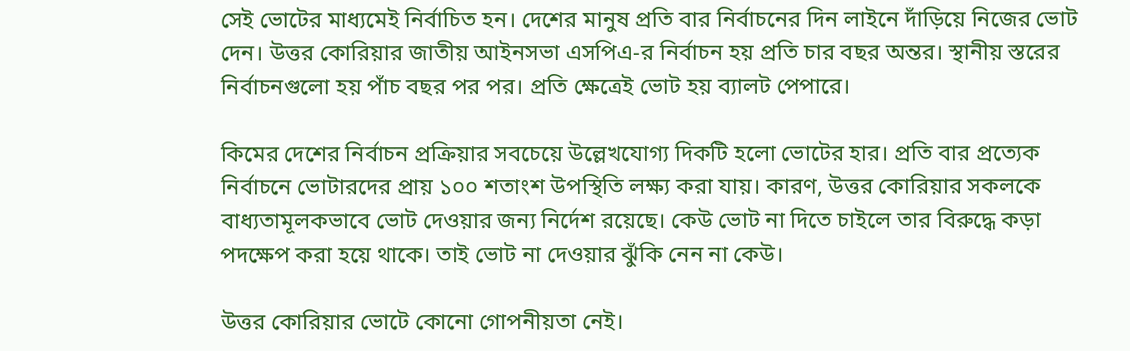সেই ভোটের মাধ্যমেই নির্বাচিত হন। দেশের মানুষ প্রতি বার নির্বাচনের দিন লাইনে দাঁড়িয়ে নিজের ভোট দেন। উত্তর কোরিয়ার জাতীয় আইনসভা এসপিএ-র নির্বাচন হয় প্রতি চার বছর অন্তর। স্থানীয় স্তরের নির্বাচনগুলো হয় পাঁচ বছর পর পর। প্রতি ক্ষেত্রেই ভোট হয় ব্যালট পেপারে।

কিমের দেশের নির্বাচন প্রক্রিয়ার সবচেয়ে উল্লেখযোগ্য দিকটি হলো ভোটের হার। প্রতি বার প্রত্যেক নির্বাচনে ভোটারদের প্রায় ১০০ শতাংশ উপস্থিতি লক্ষ্য করা যায়। কারণ, উত্তর কোরিয়ার সকলকে বাধ্যতামূলকভাবে ভোট দেওয়ার জন্য নির্দেশ রয়েছে। কেউ ভোট না দিতে চাইলে তার বিরুদ্ধে কড়া পদক্ষেপ করা হয়ে থাকে। তাই ভোট না দেওয়ার ঝুঁকি নেন না কেউ।

উত্তর কোরিয়ার ভোটে কোনো গোপনীয়তা নেই।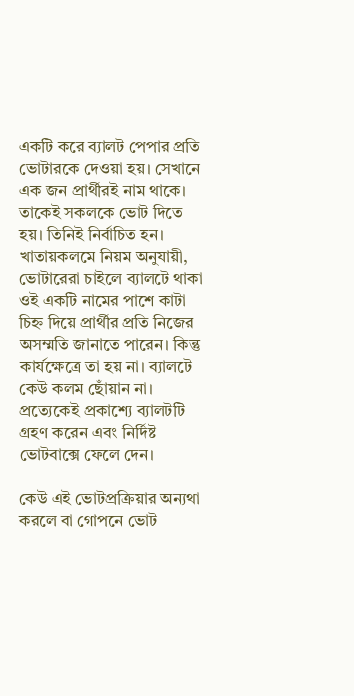একটি করে ব্যালট পেপার প্রতি ভোটারকে দেওয়া হয়। সেখানে এক জন প্রার্থীরই নাম থাকে। তাকেই সকলকে ভোট দিতে হয়। তিনিই নির্বাচিত হন। খাতায়কলমে নিয়ম অনুযায়ী, ভোটারেরা চাইলে ব্যালটে থাকা ওই একটি নামের পাশে কাটা চিহ্ন দিয়ে প্রার্থীর প্রতি নিজের অসম্মতি জানাতে পারেন। কিন্তু কার্যক্ষেত্রে তা হয় না। ব্যালটে কেউ কলম ছোঁয়ান না। প্রত্যেকেই প্রকাশ্যে ব্যালটটি গ্রহণ করেন এবং নির্দিষ্ট ভোটবাক্সে ফেলে দেন।

কেউ এই ভোটপ্রক্রিয়ার অন্যথা করলে বা গোপনে ভোট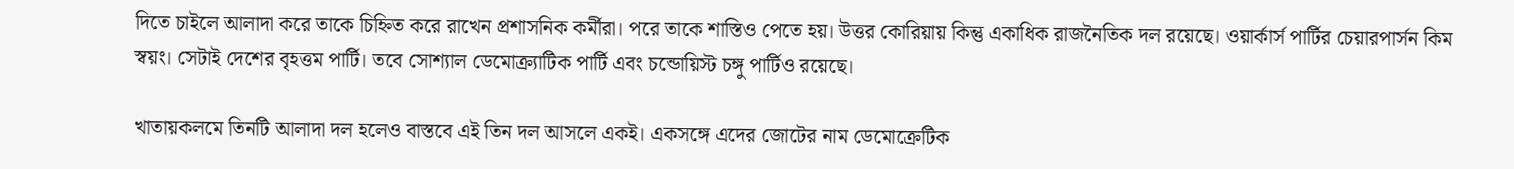দিতে চাইলে আলাদা করে তাকে চিহ্নিত করে রাখেন প্রশাসনিক কর্মীরা। পরে তাকে শাস্তিও পেতে হয়। উত্তর কোরিয়ায় কিন্তু একাধিক রাজনৈতিক দল রয়েছে। ওয়ার্কার্স পার্টির চেয়ারপার্সন কিম স্বয়ং। সেটাই দেশের বৃহত্তম পার্টি। তবে সোশ্যাল ডেমোক্র্যাটিক পার্টি এবং চন্ডোয়িস্ট চঙ্গু পার্টিও রয়েছে।

খাতায়কলমে তিনটি আলাদা দল হলেও বাস্তবে এই তিন দল আসলে একই। একসঙ্গে এদের জোটের নাম ডেমোক্রেটিক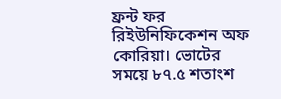ফ্রন্ট ফর রিইউনিফিকেশন অফ কোরিয়া। ভোটের সময়ে ৮৭.৫ শতাংশ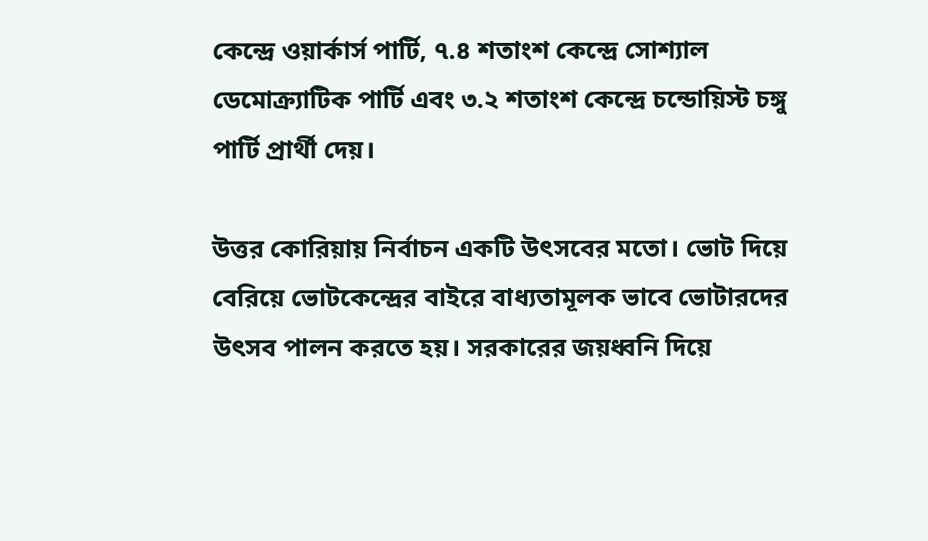কেন্দ্রে ওয়ার্কার্স পার্টি, ৭.৪ শতাংশ কেন্দ্রে সোশ্যাল ডেমোক্র্যাটিক পার্টি এবং ৩.২ শতাংশ কেন্দ্রে চন্ডোয়িস্ট চঙ্গু পার্টি প্রার্থী দেয়।

উত্তর কোরিয়ায় নির্বাচন একটি উৎসবের মতো। ভোট দিয়ে বেরিয়ে ভোটকেন্দ্রের বাইরে বাধ্যতামূলক ভাবে ভোটারদের উৎসব পালন করতে হয়। সরকারের জয়ধ্বনি দিয়ে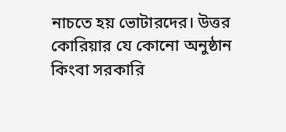নাচতে হয় ভোটারদের। উত্তর কোরিয়ার যে কোনো অনুষ্ঠান কিংবা সরকারি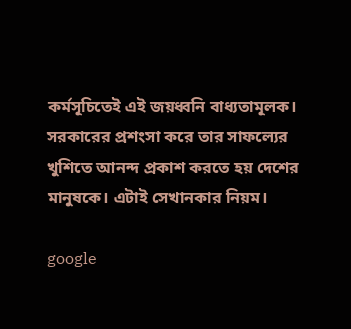কর্মসূচিতেই এই জয়ধ্বনি বাধ্যতামূলক। সরকারের প্রশংসা করে তার সাফল্যের খুশিতে আনন্দ প্রকাশ করতে হয় দেশের মানুষকে। এটাই সেখানকার নিয়ম।

google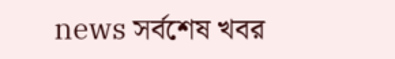news সর্বশেষ খবর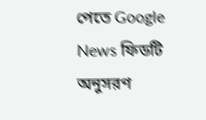পেতে Google News ফিডটি অনুসরণ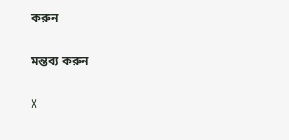করুন

মন্তব্য করুন

X